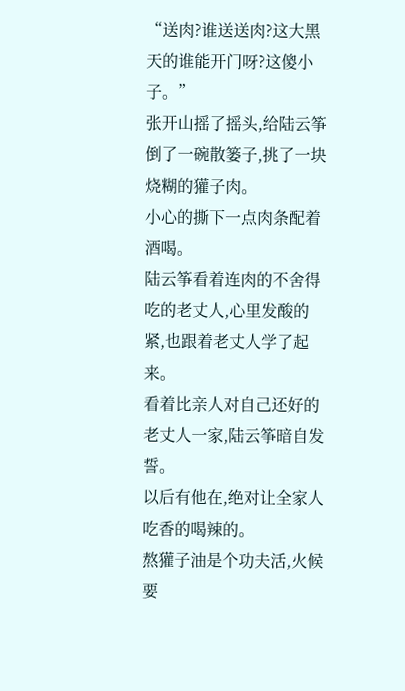“送肉?谁送送肉?这大黑天的谁能开门呀?这傻小子。”
张开山摇了摇头,给陆云筝倒了一碗散篓子,挑了一块烧糊的獾子肉。
小心的撕下一点肉条配着酒喝。
陆云筝看着连肉的不舍得吃的老丈人,心里发酸的紧,也跟着老丈人学了起来。
看着比亲人对自己还好的老丈人一家,陆云筝暗自发誓。
以后有他在,绝对让全家人吃香的喝辣的。
熬獾子油是个功夫活,火候要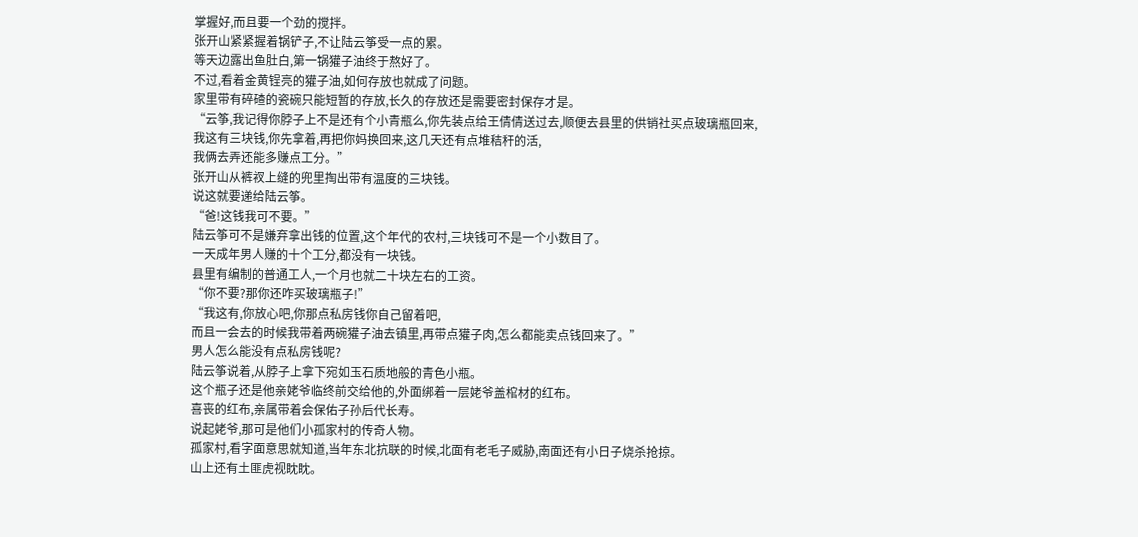掌握好,而且要一个劲的搅拌。
张开山紧紧握着锅铲子,不让陆云筝受一点的累。
等天边露出鱼肚白,第一锅獾子油终于熬好了。
不过,看着金黄锃亮的獾子油,如何存放也就成了问题。
家里带有碎碴的瓷碗只能短暂的存放,长久的存放还是需要密封保存才是。
“云筝,我记得你脖子上不是还有个小青瓶么,你先装点给王倩倩送过去,顺便去县里的供销社买点玻璃瓶回来,
我这有三块钱,你先拿着,再把你妈换回来,这几天还有点堆秸秆的活,
我俩去弄还能多赚点工分。”
张开山从裤衩上缝的兜里掏出带有温度的三块钱。
说这就要递给陆云筝。
“爸!这钱我可不要。”
陆云筝可不是嫌弃拿出钱的位置,这个年代的农村,三块钱可不是一个小数目了。
一天成年男人赚的十个工分,都没有一块钱。
县里有编制的普通工人,一个月也就二十块左右的工资。
“你不要?那你还咋买玻璃瓶子!”
“我这有,你放心吧,你那点私房钱你自己留着吧,
而且一会去的时候我带着两碗獾子油去镇里,再带点獾子肉,怎么都能卖点钱回来了。”
男人怎么能没有点私房钱呢?
陆云筝说着,从脖子上拿下宛如玉石质地般的青色小瓶。
这个瓶子还是他亲姥爷临终前交给他的,外面绑着一层姥爷盖棺材的红布。
喜丧的红布,亲属带着会保佑子孙后代长寿。
说起姥爷,那可是他们小孤家村的传奇人物。
孤家村,看字面意思就知道,当年东北抗联的时候,北面有老毛子威胁,南面还有小日子烧杀抢掠。
山上还有土匪虎视眈眈。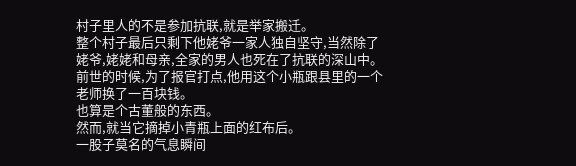村子里人的不是参加抗联,就是举家搬迁。
整个村子最后只剩下他姥爷一家人独自坚守,当然除了姥爷,姥姥和母亲,全家的男人也死在了抗联的深山中。
前世的时候,为了报官打点,他用这个小瓶跟县里的一个老师换了一百块钱。
也算是个古董般的东西。
然而,就当它摘掉小青瓶上面的红布后。
一股子莫名的气息瞬间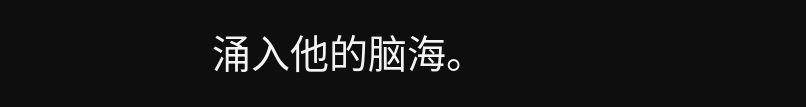涌入他的脑海。